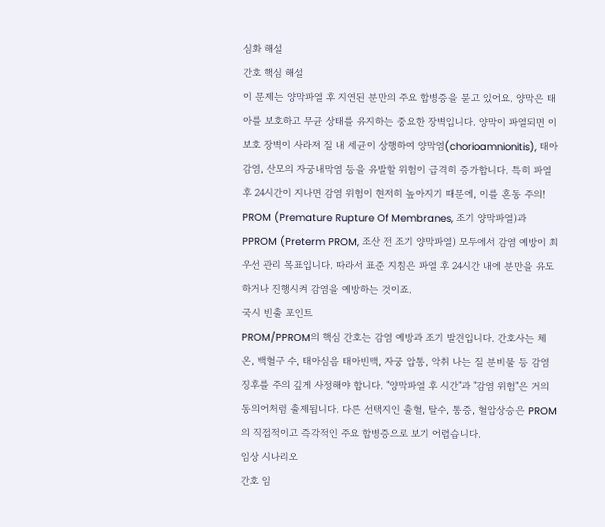심화 해설
간호 핵심 해설
이 문제는 양막파열 후 지연된 분만의 주요 합병증을 묻고 있어요. 양막은 태아를 보호하고 무균 상태를 유지하는 중요한 장벽입니다. 양막이 파열되면 이 보호 장벽이 사라져 질 내 세균이 상행하여 양막염(chorioamnionitis), 태아 감염, 산모의 자궁내막염 등을 유발할 위험이 급격히 증가합니다. 특히 파열 후 24시간이 지나면 감염 위험이 현저히 높아지기 때문에, 이를 혼동 주의! PROM (Premature Rupture Of Membranes, 조기 양막파열)과 PPROM (Preterm PROM, 조산 전 조기 양막파열) 모두에서 감염 예방이 최우선 관리 목표입니다. 따라서 표준 지침은 파열 후 24시간 내에 분만을 유도하거나 진행시켜 감염을 예방하는 것이죠.
국시 빈출 포인트
PROM/PPROM의 핵심 간호는 감염 예방과 조기 발견입니다. 간호사는 체온, 백혈구 수, 태아심음 태아빈맥, 자궁 압통, 악취 나는 질 분비물 등 감염 징후를 주의 깊게 사정해야 합니다. "양막파열 후 시간"과 "감염 위험"은 거의 동의어처럼 출제됩니다. 다른 선택지인 출혈, 탈수, 통증, 혈압상승은 PROM의 직접적이고 즉각적인 주요 합병증으로 보기 어렵습니다.
임상 시나리오
간호 임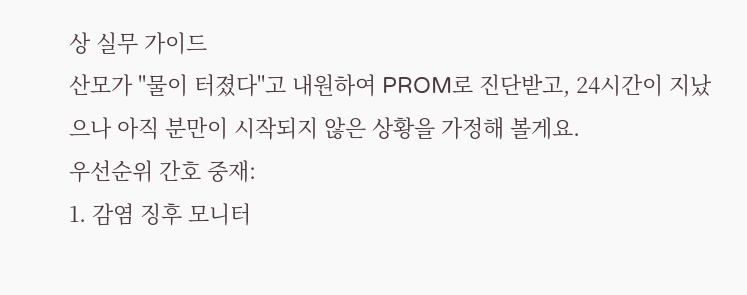상 실무 가이드
산모가 "물이 터졌다"고 내원하여 PROM로 진단받고, 24시간이 지났으나 아직 분만이 시작되지 않은 상황을 가정해 볼게요.
우선순위 간호 중재:
1. 감염 징후 모니터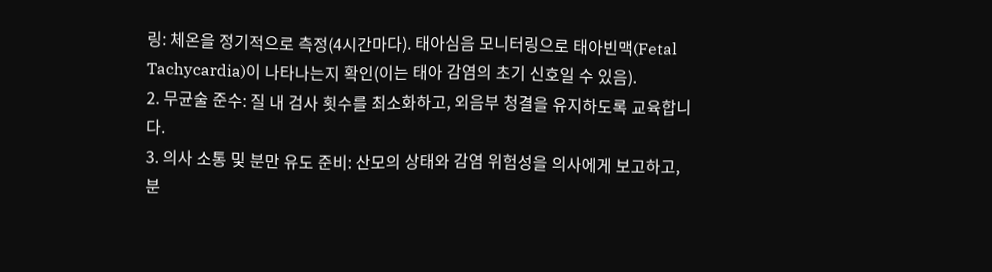링: 체온을 정기적으로 측정(4시간마다). 태아심음 모니터링으로 태아빈맥(Fetal Tachycardia)이 나타나는지 확인(이는 태아 감염의 초기 신호일 수 있음).
2. 무균술 준수: 질 내 검사 횟수를 최소화하고, 외음부 청결을 유지하도록 교육합니다.
3. 의사 소통 및 분만 유도 준비: 산모의 상태와 감염 위험성을 의사에게 보고하고, 분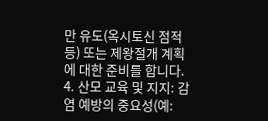만 유도(옥시토신 점적 등) 또는 제왕절개 계획에 대한 준비를 합니다.
4. 산모 교육 및 지지: 감염 예방의 중요성(예: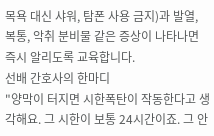목욕 대신 샤워, 탐폰 사용 금지)과 발열, 복통, 악취 분비물 같은 증상이 나타나면 즉시 알리도록 교육합니다.
선배 간호사의 한마디
"양막이 터지면 시한폭탄이 작동한다고 생각해요. 그 시한이 보통 24시간이죠. 그 안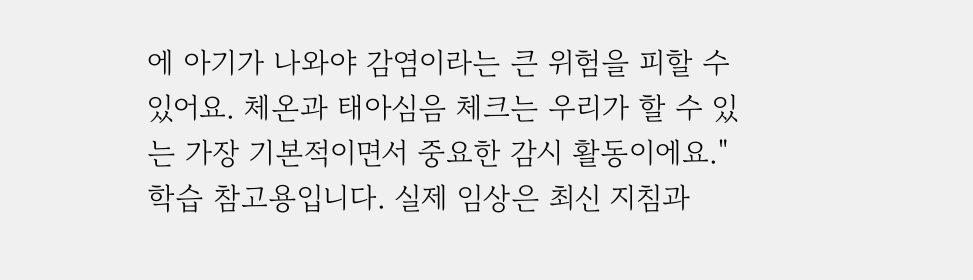에 아기가 나와야 감염이라는 큰 위험을 피할 수 있어요. 체온과 태아심음 체크는 우리가 할 수 있는 가장 기본적이면서 중요한 감시 활동이에요."
학습 참고용입니다. 실제 임상은 최신 지침과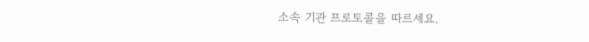소속 기관 프로토콜을 따르세요.